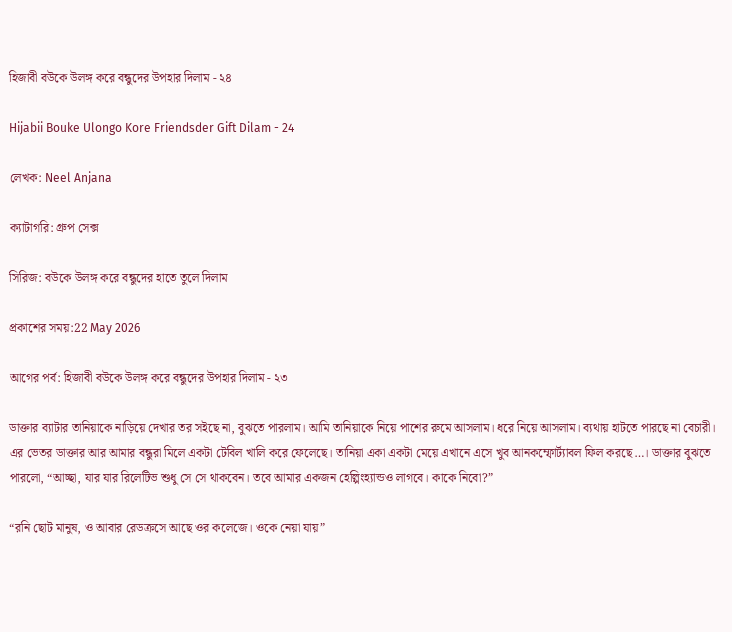হিজাবী বউকে উলঙ্গ করে বন্ধুদের উপহার দিলাম - ২৪

Hijabii Bouke Ulongo Kore Friendsder Gift Dilam - 24

লেখক: Neel Anjana

ক্যাটাগরি: গ্রুপ সেক্স

সিরিজ: বউকে উলঙ্গ করে বন্ধুদের হাতে তুলে দিলাম

প্রকাশের সময়:22 May 2026

আগের পর্ব: হিজাবী বউকে উলঙ্গ করে বন্ধুদের উপহার দিলাম - ২৩

ডাক্তার ব্যাটার তানিয়াকে নাড়িয়ে দেখার তর সইছে না, বুঝতে পারলাম। আমি তানিয়াকে নিয়ে পাশের রুমে আসলাম। ধরে নিয়ে আসলাম। ব্যথায় হাটতে পারছে না বেচারী। এর ভেতর ডাক্তার আর আমার বন্ধুরা মিলে একটা টেবিল খালি করে ফেলেছে। তানিয়া একা একটা মেয়ে এখানে এসে খুব আনকম্ফোর্ট্যাবল ফিল করছে…। ডাক্তার বুঝতে পারলো, “আচ্ছা, যার যার রিলেটিভ শুধু সে সে থাকবেন। তবে আমার একজন হেল্পিংহ্যান্ডও লাগবে। কাকে নিবো?”

“রনি ছোট মানুষ, ও আবার রেডক্রসে আছে ওর কলেজে। ওকে নেয়া যায়”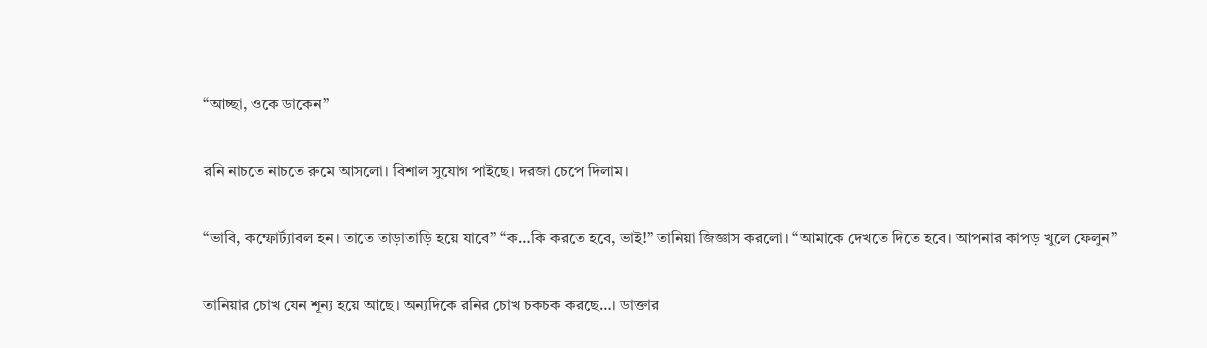“আচ্ছা, ওকে ডাকেন”

রনি নাচতে নাচতে রুমে আসলো। বিশাল সুযোগ পাইছে। দরজা চেপে দিলাম।

“ভাবি, কম্ফোর্ট্যাবল হন। তাতে তাড়াতাড়ি হয়ে যাবে” “ক…কি করতে হবে, ভাই!” তানিয়া জিজ্ঞাস করলো। “আমাকে দেখতে দিতে হবে। আপনার কাপড় খুলে ফেলুন”

তানিয়ার চোখ যেন শূন্য হয়ে আছে। অন্যদিকে রনির চোখ চকচক করছে…। ডাক্তার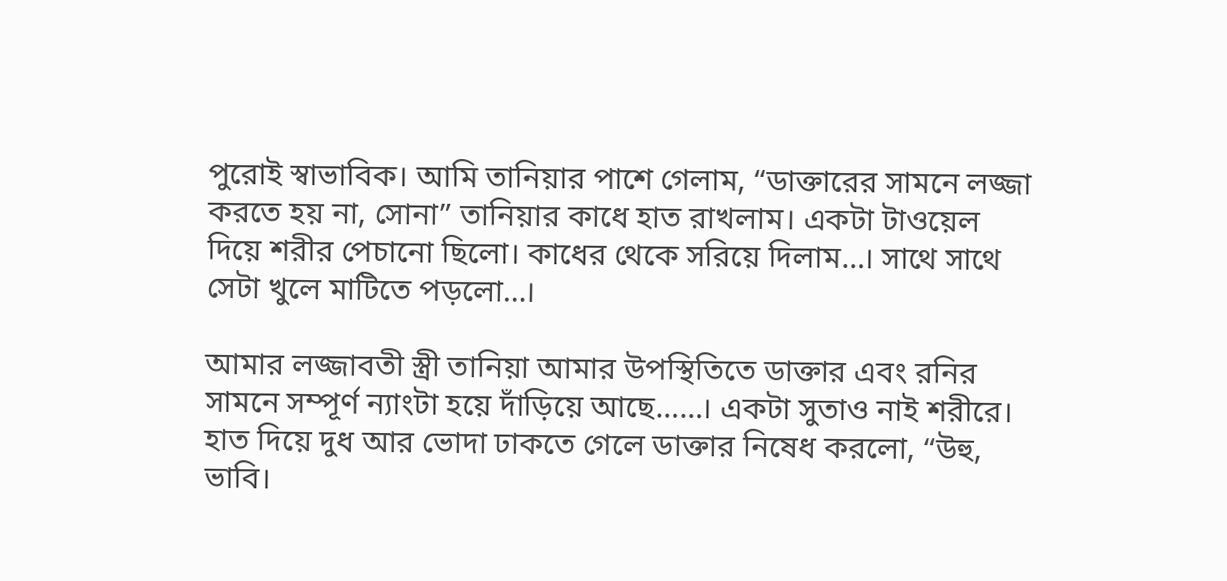পুরোই স্বাভাবিক। আমি তানিয়ার পাশে গেলাম, “ডাক্তারের সামনে লজ্জা করতে হয় না, সোনা” তানিয়ার কাধে হাত রাখলাম। একটা টাওয়েল দিয়ে শরীর পেচানো ছিলো। কাধের থেকে সরিয়ে দিলাম…। সাথে সাথে সেটা খুলে মাটিতে পড়লো…।

আমার লজ্জাবতী স্ত্রী তানিয়া আমার উপস্থিতিতে ডাক্তার এবং রনির সামনে সম্পূর্ণ ন্যাংটা হয়ে দাঁড়িয়ে আছে……। একটা সুতাও নাই শরীরে। হাত দিয়ে দুধ আর ভোদা ঢাকতে গেলে ডাক্তার নিষেধ করলো, “উহু, ভাবি।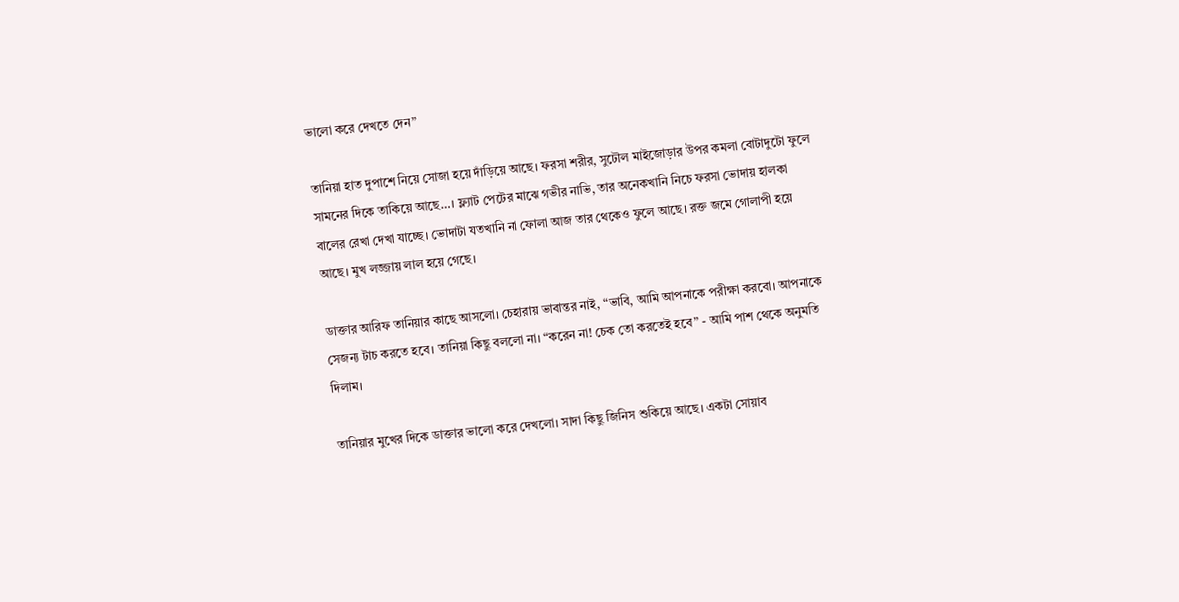ভালো করে দেখতে দেন”

তানিয়া হাত দুপাশে নিয়ে সোজা হয়ে দাঁড়িয়ে আছে। ফরসা শরীর, সুঢৌল মাইজোড়ার উপর কমলা বোটাদুটো ফুলে সামনের দিকে তাকিয়ে আছে…। ফ্ল্যাট পেটের মাঝে গভীর নাভি, তার অনেকখানি নিচে ফরসা ভোদায় হালকা বালের রেখা দেখা যাচ্ছে। ভোদাটা যতখানি না ফোলা আজ তার থেকেও ফুলে আছে। রক্ত জমে গোলাপী হয়ে আছে। মুখ লজ্জায় লাল হয়ে গেছে।

ডাক্তার আরিফ তানিয়ার কাছে আসলো। চেহারায় ভাবান্তর নাই, “ভাবি, আমি আপনাকে পরীক্ষা করবো। আপনাকে সেজন্য টাচ করতে হবে। তানিয়া কিছু বললো না। “করেন না! চেক তো করতেই হবে” - আমি পাশ থেকে অনুমতি দিলাম।

তানিয়ার মুখের দিকে ডাক্তার ভালো করে দেখলো। সাদা কিছু জিনিস শুকিয়ে আছে। একটা সোয়াব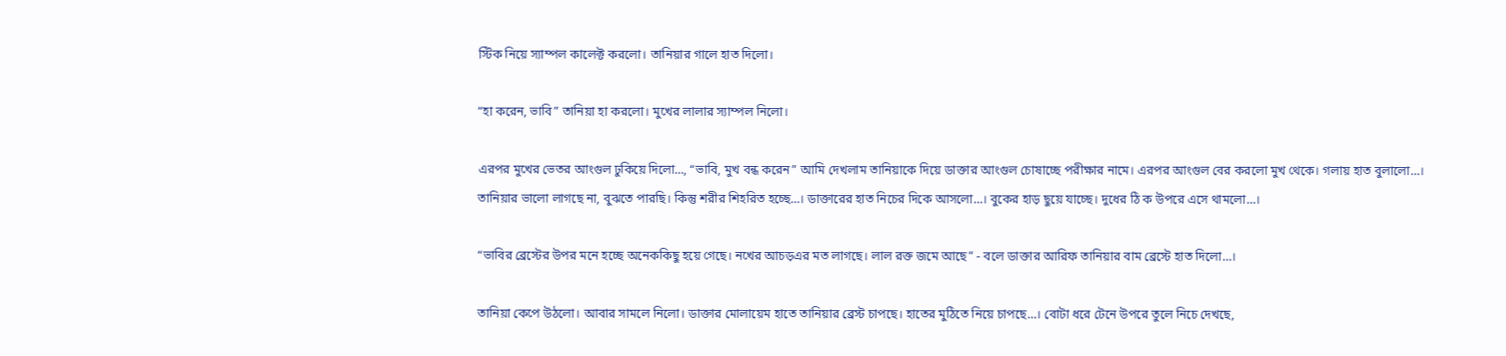স্টিক নিয়ে স্যাম্পল কালেক্ট করলো। তানিয়ার গালে হাত দিলো।

“হা করেন, ভাবি” তানিয়া হা করলো। মুখের লালার স্যাম্পল নিলো।

এরপর মুখের ভেতর আংগুল ঢুকিয়ে দিলো…, “ভাবি, মুখ বন্ধ করেন” আমি দেখলাম তানিয়াকে দিয়ে ডাক্তার আংগুল চোষাচ্ছে পরীক্ষার নামে। এরপর আংগুল বের করলো মুখ থেকে। গলায় হাত বুলালো…। তানিয়ার ভালো লাগছে না, বুঝতে পারছি। কিন্তু শরীর শিহরিত হচ্ছে…। ডাক্তারের হাত নিচের দিকে আসলো…। বুকের হাড় ছুয়ে যাচ্ছে। দুধের ঠি ক উপরে এসে থামলো…।

“ভাবির ব্রেস্টের উপর মনে হচ্ছে অনেককিছু হয়ে গেছে। নখের আচড়এর মত লাগছে। লাল রক্ত জমে আছে” - বলে ডাক্তার আরিফ তানিয়ার বাম ব্রেস্টে হাত দিলো…।

তানিয়া কেপে উঠলো। আবার সামলে নিলো। ডাক্তার মোলায়েম হাতে তানিয়ার ব্রেস্ট চাপছে। হাতের মুঠিতে নিয়ে চাপছে…। বোটা ধরে টেনে উপরে তুলে নিচে দেখছে,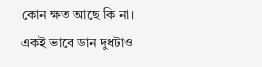কোন ক্ষত আছে কি না। একই ভাবে ডান দুধটাও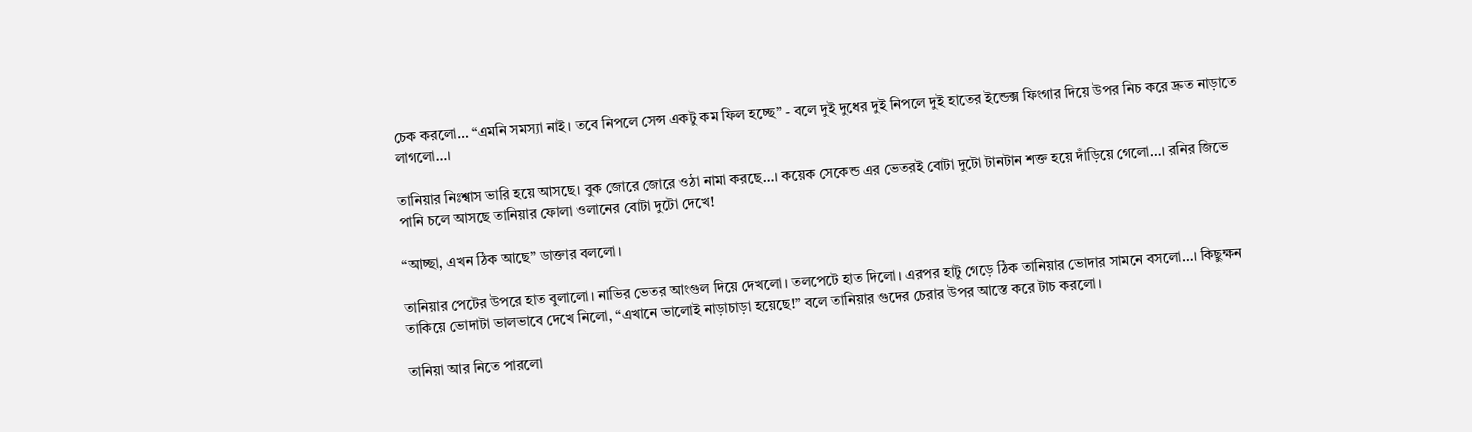চেক করলো… “এমনি সমস্যা নাই। তবে নিপলে সেন্স একটু কম ফিল হচ্ছে” - বলে দুই দুধের দুই নিপলে দুই হাতের ইন্ডেক্স ফিংগার দিয়ে উপর নিচ করে দ্রুত নাড়াতে লাগলো…।

তানিয়ার নিঃশ্বাস ভারি হয়ে আসছে। বুক জোরে জোরে ওঠা নামা করছে…। কয়েক সেকেন্ড এর ভেতরই বোটা দুটো টানটান শক্ত হয়ে দাঁড়িয়ে গেলো…। রনির জিভে পানি চলে আসছে তানিয়ার ফোলা ওলানের বোটা দুটো দেখে!

“আচ্ছা, এখন ঠিক আছে” ডাক্তার বললো।

তানিয়ার পেটের উপরে হাত বুলালো। নাভির ভেতর আংগুল দিয়ে দেখলো। তলপেটে হাত দিলো। এরপর হাটু গেড়ে ঠিক তানিয়ার ভোদার সামনে বসলো…। কিছুক্ষন তাকিয়ে ভোদাটা ভালভাবে দেখে নিলো, “এখানে ভালোই নাড়াচাড়া হয়েছে!” বলে তানিয়ার গুদের চেরার উপর আস্তে করে টাচ করলো।

তানিয়া আর নিতে পারলো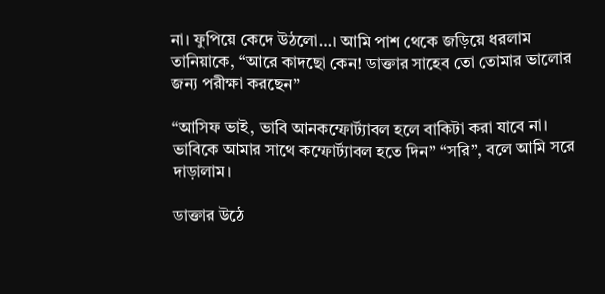না। ফুপিয়ে কেদে উঠলো…। আমি পাশ থেকে জড়িয়ে ধরলাম তানিয়াকে, “আরে কাদছো কেন! ডাক্তার সাহেব তো তোমার ভালোর জন্য পরীক্ষা করছেন”

“আসিফ ভাই, ভাবি আনকম্ফোর্ট্যাবল হলে বাকিটা করা যাবে না। ভাবিকে আমার সাথে কম্ফোর্ট্যাবল হতে দিন” “সরি”, বলে আমি সরে দাড়ালাম।

ডাক্তার উঠে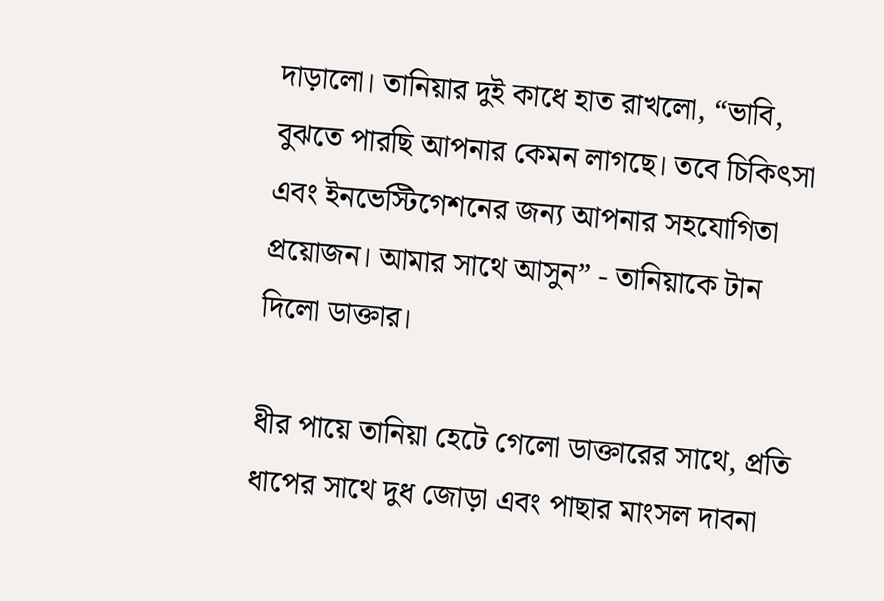দাড়ালো। তানিয়ার দুই কাধে হাত রাখলো, “ভাবি, বুঝতে পারছি আপনার কেমন লাগছে। তবে চিকিৎসা এবং ইনভেস্টিগেশনের জন্য আপনার সহযোগিতা প্রয়োজন। আমার সাথে আসুন” - তানিয়াকে টান দিলো ডাক্তার।

ধীর পায়ে তানিয়া হেটে গেলো ডাক্তারের সাথে, প্রতি ধাপের সাথে দুধ জোড়া এবং পাছার মাংসল দাবনা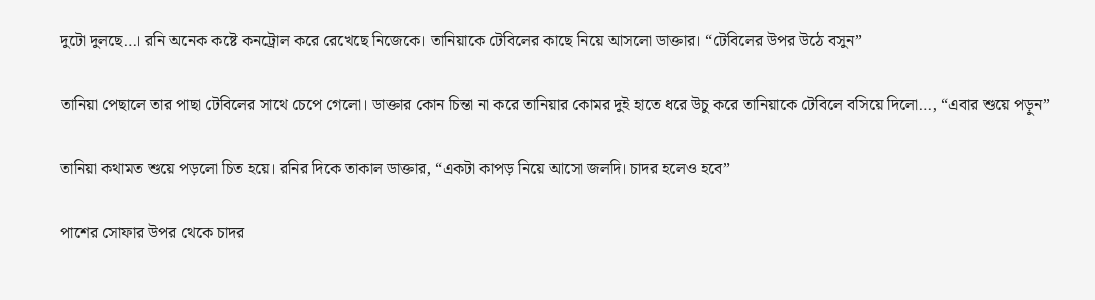দুটো দুলছে…। রনি অনেক কষ্টে কনট্রোল করে রেখেছে নিজেকে। তানিয়াকে টেবিলের কাছে নিয়ে আসলো ডাক্তার। “টেবিলের উপর উঠে বসুন”

তানিয়া পেছালে তার পাছা টেবিলের সাথে চেপে গেলো। ডাক্তার কোন চিন্তা না করে তানিয়ার কোমর দুই হাতে ধরে উচু করে তানিয়াকে টেবিলে বসিয়ে দিলো…, “এবার শুয়ে পড়ুন”

তানিয়া কথামত শুয়ে পড়লো চিত হয়ে। রনির দিকে তাকাল ডাক্তার, “একটা কাপড় নিয়ে আসো জলদি। চাদর হলেও হবে”

পাশের সোফার উপর থেকে চাদর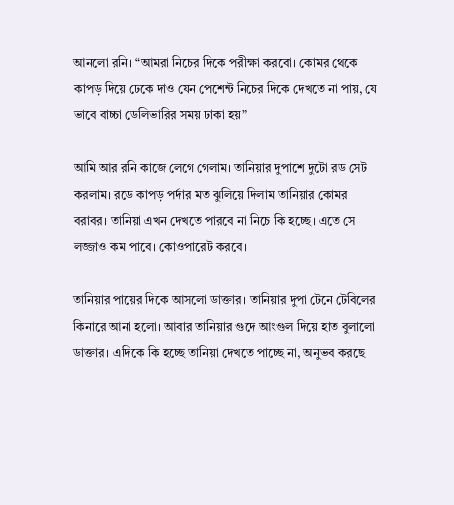আনলো রনি। “আমরা নিচের দিকে পরীক্ষা করবো। কোমর থেকে কাপড় দিয়ে ঢেকে দাও যেন পেশেন্ট নিচের দিকে দেখতে না পায়, যে ভাবে বাচ্চা ডেলিভারির সময় ঢাকা হয়”

আমি আর রনি কাজে লেগে গেলাম। তানিয়ার দুপাশে দুটো রড সেট করলাম। রডে কাপড় পর্দার মত ঝুলিয়ে দিলাম তানিয়ার কোমর বরাবর। তানিয়া এখন দেখতে পারবে না নিচে কি হচ্ছে। এতে সে লজ্জাও কম পাবে। কোওপারেট করবে।

তানিয়ার পায়ের দিকে আসলো ডাক্তার। তানিয়ার দুপা টেনে টেবিলের কিনারে আনা হলো। আবার তানিয়ার গুদে আংগুল দিয়ে হাত বুলালো ডাক্তার। এদিকে কি হচ্ছে তানিয়া দেখতে পাচ্ছে না, অনুভব করছে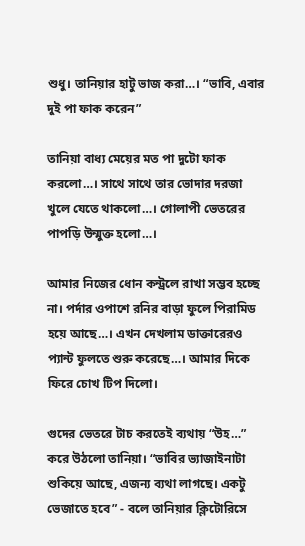শুধু। তানিয়ার হাটু ভাজ করা…। “ভাবি, এবার দুই পা ফাক করেন”

তানিয়া বাধ্য মেয়ের মত পা দুটো ফাক করলো…। সাথে সাথে তার ভোদার দরজা খুলে যেতে থাকলো…। গোলাপী ভেতরের পাপড়ি উন্মুক্ত হলো…।

আমার নিজের ধোন কন্ট্রলে রাখা সম্ভব হচ্ছে না। পর্দার ওপাশে রনির বাড়া ফুলে পিরামিড হয়ে আছে…। এখন দেখলাম ডাক্তারেরও প্যান্ট ফুলতে শুরু করেছে…। আমার দিকে ফিরে চোখ টিপ দিলো।

গুদের ভেতরে টাচ করতেই ব্যথায় “উহ…” করে উঠলো তানিয়া। “ভাবির ভ্যাজাইনাটা শুকিয়ে আছে, এজন্য ব্যথা লাগছে। একটু ভেজাতে হবে” - বলে তানিয়ার ক্লিটোরিসে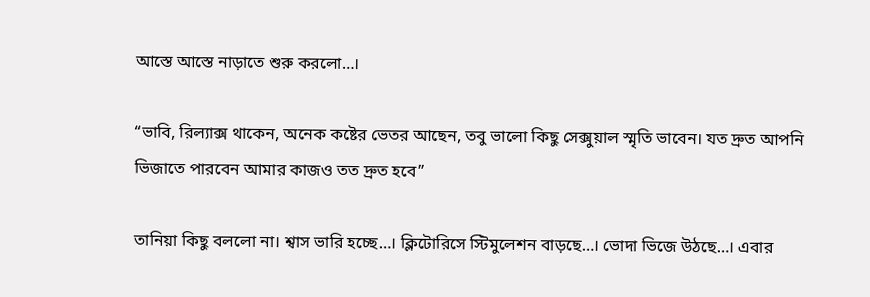আস্তে আস্তে নাড়াতে শুরু করলো…।

“ভাবি, রিল্যাক্স থাকেন, অনেক কষ্টের ভেতর আছেন, তবু ভালো কিছু সেক্সুয়াল স্মৃতি ভাবেন। যত দ্রুত আপনি ভিজাতে পারবেন আমার কাজও তত দ্রুত হবে”

তানিয়া কিছু বললো না। শ্বাস ভারি হচ্ছে…। ক্লিটোরিসে স্টিমুলেশন বাড়ছে…। ভোদা ভিজে উঠছে…। এবার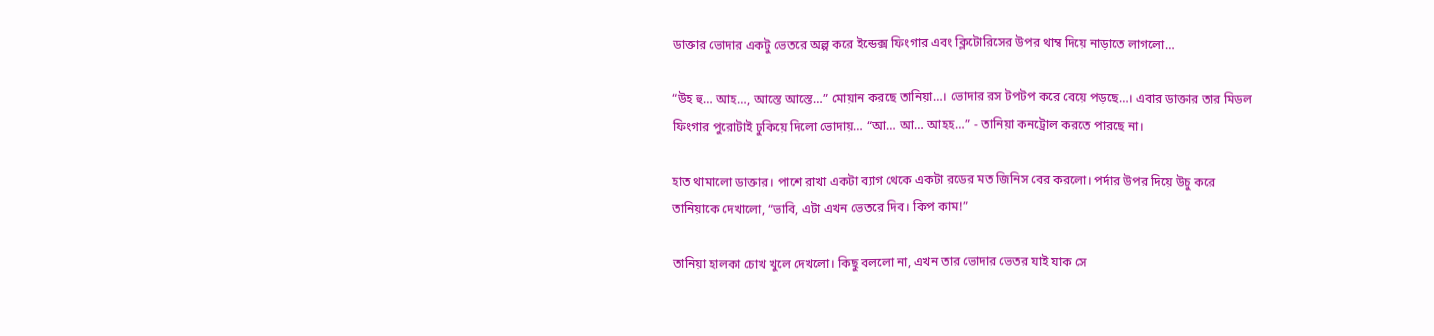ডাক্তার ভোদার একটু ভেতরে অল্প করে ইন্ডেক্স ফিংগার এবং ক্লিটোরিসের উপর থাম্ব দিয়ে নাড়াতে লাগলো…

“উহ হু… আহ…, আস্তে আস্তে…” মোয়ান করছে তানিয়া…। ভোদার রস টপটপ করে বেয়ে পড়ছে…। এবার ডাক্তার তার মিডল ফিংগার পুরোটাই ঢুকিয়ে দিলো ভোদায়… “আ… আ… আহহ…” - তানিয়া কনট্রোল করতে পারছে না।

হাত থামালো ডাক্তার। পাশে রাখা একটা ব্যাগ থেকে একটা রডের মত জিনিস বের করলো। পর্দার উপর দিয়ে উচু করে তানিয়াকে দেখালো, “ভাবি, এটা এখন ভেতরে দিব। কিপ কাম!”

তানিয়া হালকা চোখ খুলে দেখলো। কিছু বললো না, এখন তার ভোদার ভেতর যাই যাক সে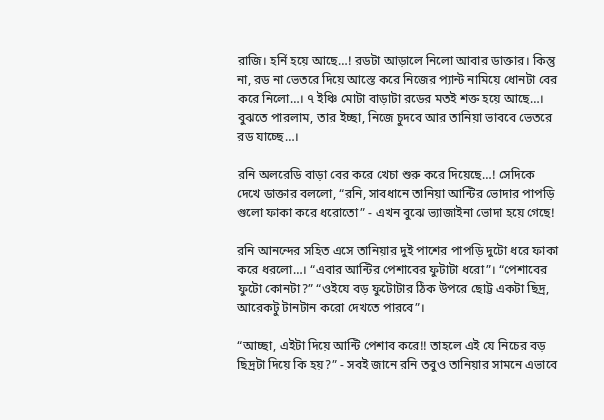রাজি। হর্নি হয়ে আছে…! রডটা আড়ালে নিলো আবার ডাক্তার। কিন্তু না, রড না ভেতরে দিয়ে আস্তে করে নিজের প্যান্ট নামিয়ে ধোনটা বের করে নিলো…। ৭ ইঞ্চি মোটা বাড়াটা রডের মতই শক্ত হয়ে আছে…। বুঝতে পারলাম, তার ইচ্ছা, নিজে চুদবে আর তানিয়া ভাববে ভেতরে রড যাচ্ছে…।

রনি অলরেডি বাড়া বের করে খেচা শুরু করে দিয়েছে…! সেদিকে দেখে ডাক্তার বললো, “রনি, সাবধানে তানিয়া আন্টির ভোদার পাপড়ি গুলো ফাকা করে ধরোতো” - এখন বুঝে ভ্যাজাইনা ভোদা হয়ে গেছে!

রনি আনন্দের সহিত এসে তানিয়ার দুই পাশের পাপড়ি দুটো ধরে ফাকা করে ধরলো…। “এবার আন্টির পেশাবের ফুটাটা ধরো”। “পেশাবের ফুটো কোনটা?” “ওইযে বড় ফুটোটার ঠিক উপরে ছোট্ট একটা ছিদ্র, আরেকটু টানটান করো দেখতে পারবে”।

“আচ্ছা, এইটা দিয়ে আন্টি পেশাব করে!! তাহলে এই যে নিচের বড় ছিদ্রটা দিয়ে কি হয়?” - সবই জানে রনি তবুও তানিয়ার সামনে এভাবে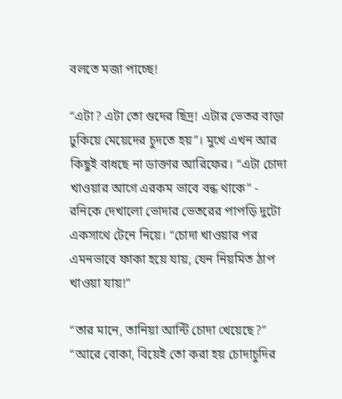বলতে মজা পাচ্ছে!

“এটা? এটা তো গুদের ছিদ্র! এটার ভেতর বাড়া ঢুকিয়ে মেয়েদের চুদতে হয়”। মুখে এখন আর কিছুই বাধছে না ডাক্তার আরিফের। “এটা চোদা খাওয়ার আগে এরকম ভাবে বন্ধ থাকে” - রনিকে দেখালো ভোদার ভেতরের পাপড়ি দুটো একসাথে টেনে নিয়ে। “চোদা খাওয়ার পর এমনভাবে ফাকা হয়ে যায়, যেন নিয়মিত ঠাপ খাওয়া যায়!”

“তার মানে, তানিয়া আন্টি চোদা খেয়েছে?” “আরে বোকা, বিয়েই তো করা হয় চোদাচুদির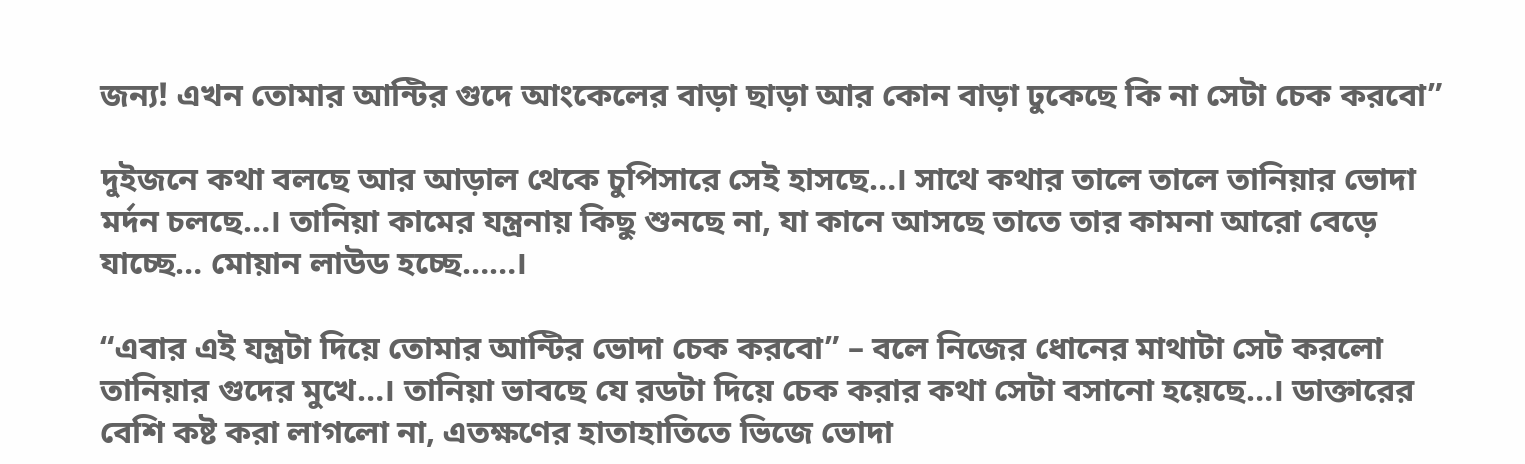জন্য! এখন তোমার আন্টির গুদে আংকেলের বাড়া ছাড়া আর কোন বাড়া ঢুকেছে কি না সেটা চেক করবো”

দুইজনে কথা বলছে আর আড়াল থেকে চুপিসারে সেই হাসছে…। সাথে কথার তালে তালে তানিয়ার ভোদা মর্দন চলছে…। তানিয়া কামের যন্ত্রনায় কিছু শুনছে না, যা কানে আসছে তাতে তার কামনা আরো বেড়ে যাচ্ছে… মোয়ান লাউড হচ্ছে……।

“এবার এই যন্ত্রটা দিয়ে তোমার আন্টির ভোদা চেক করবো” – বলে নিজের ধোনের মাথাটা সেট করলো তানিয়ার গুদের মুখে…। তানিয়া ভাবছে যে রডটা দিয়ে চেক করার কথা সেটা বসানো হয়েছে…। ডাক্তারের বেশি কষ্ট করা লাগলো না, এতক্ষণের হাতাহাতিতে ভিজে ভোদা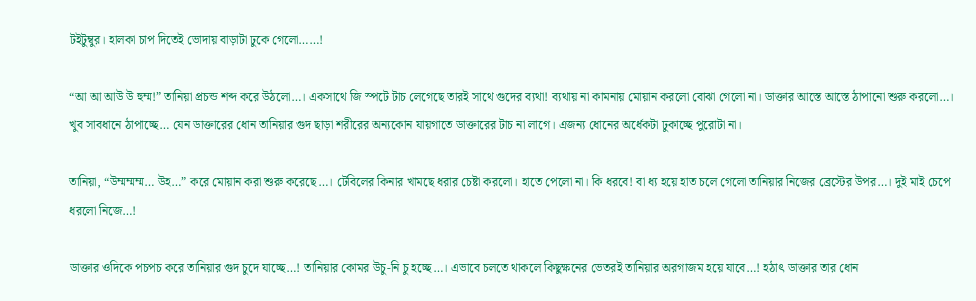টইটুম্বুর। হালকা চাপ দিতেই ভোদায় বাড়াটা ঢুকে গেলো……!

“আ আ আউ উ হুম্ম!” তানিয়া প্রচন্ড শব্দ করে উঠলো…। একসাথে জি স্পটে টাচ লেগেছে তারই সাথে গুদের ব্যথা! ব্যথায় না কামনায় মোয়ান করলো বোঝা গেলো না। ডাক্তার আস্তে আস্তে ঠাপানো শুরু করলো…। খুব সাবধানে ঠাপাচ্ছে… যেন ডাক্তারের ধোন তানিয়ার গুদ ছাড়া শরীরের অন্যকোন যায়গাতে ডাক্তারের টাচ না লাগে। এজন্য ধোনের অর্ধেকটা ঢুকাচ্ছে পুরোটা না।

তানিয়া, “উম্মম্মম্ম… উহ…” করে মোয়ান করা শুরু করেছে…। টেবিলের কিনার খামছে ধরার চেষ্টা করলো। হাতে পেলো না। কি ধরবে! বা ধ্য হয়ে হাত চলে গেলো তানিয়ার নিজের ব্রেস্টের উপর…। দুই মাই চেপে ধরলো নিজে…!

ডাক্তার ওদিকে পচপচ করে তানিয়ার গুদ চুদে যাচ্ছে…! তানিয়ার কোমর উচু-নি চু হচ্ছে…। এভাবে চলতে থাকলে কিছুক্ষনের ভেতরই তানিয়ার অরগাজম হয়ে যাবে…! হঠাৎ ডাক্তার তার ধোন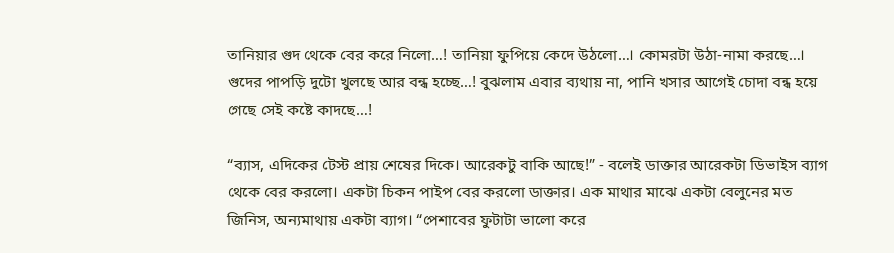তানিয়ার গুদ থেকে বের করে নিলো…! তানিয়া ফুপিয়ে কেদে উঠলো…। কোমরটা উঠা-নামা করছে…। গুদের পাপড়ি দুটো খুলছে আর বন্ধ হচ্ছে…! বুঝলাম এবার ব্যথায় না, পানি খসার আগেই চোদা বন্ধ হয়ে গেছে সেই কষ্টে কাদছে…!

“ব্যাস, এদিকের টেস্ট প্রায় শেষের দিকে। আরেকটু বাকি আছে!” - বলেই ডাক্তার আরেকটা ডিভাইস ব্যাগ থেকে বের করলো। একটা চিকন পাইপ বের করলো ডাক্তার। এক মাথার মাঝে একটা বেলুনের মত জিনিস, অন্যমাথায় একটা ব্যাগ। “পেশাবের ফুটাটা ভালো করে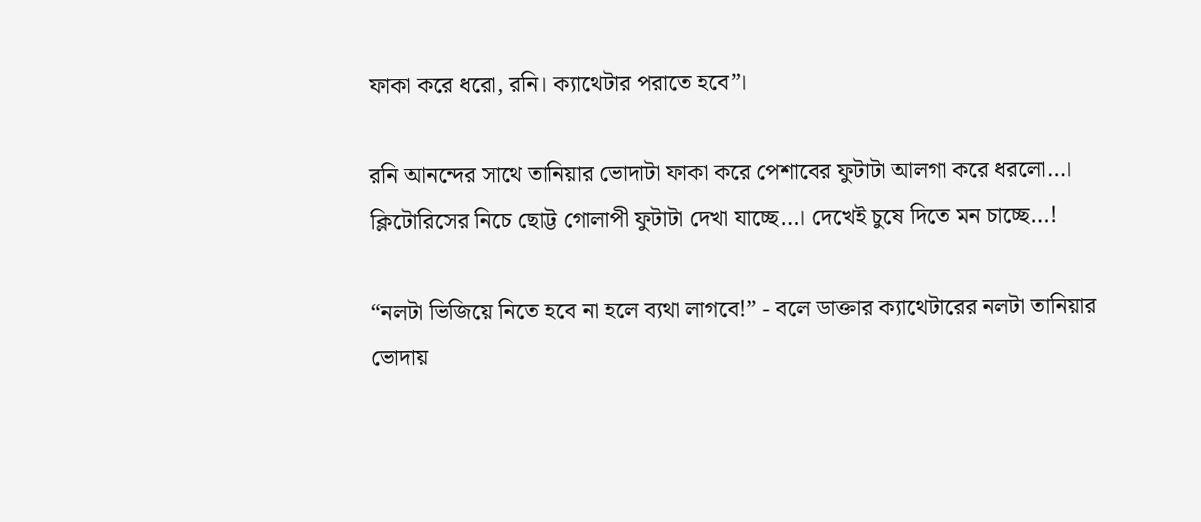ফাকা করে ধরো, রনি। ক্যাথেটার পরাতে হবে”।

রনি আনন্দের সাথে তানিয়ার ভোদাটা ফাকা করে পেশাবের ফুটাটা আলগা করে ধরলো…। ক্লিটোরিসের নিচে ছোট্ট গোলাপী ফুটাটা দেখা যাচ্ছে…। দেখেই চুষে দিতে মন চাচ্ছে…!

“নলটা ভিজিয়ে নিতে হবে না হলে ব্যথা লাগবে!” - বলে ডাক্তার ক্যাথেটারের নলটা তানিয়ার ভোদায়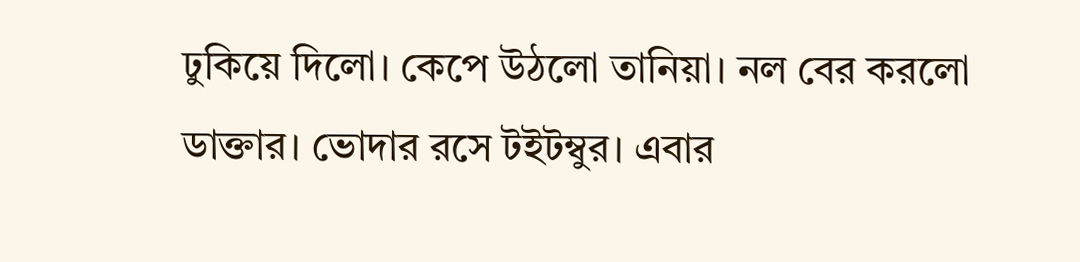ঢুকিয়ে দিলো। কেপে উঠলো তানিয়া। নল বের করলো ডাক্তার। ভোদার রসে টইটম্বুর। এবার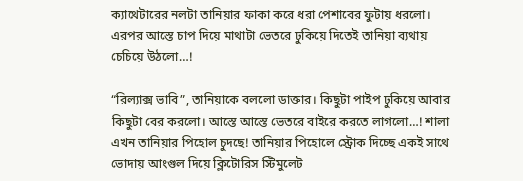ক্যাথেটারের নলটা তানিয়ার ফাকা করে ধরা পেশাবের ফুটায় ধরলো। এরপর আস্তে চাপ দিয়ে মাথাটা ভেতরে ঢুকিয়ে দিতেই তানিয়া ব্যথায় চেচিয়ে উঠলো…!

“রিল্যাক্স ভাবি”, তানিয়াকে বললো ডাক্তার। কিছুটা পাইপ ঢুকিয়ে আবার কিছুটা বের করলো। আস্তে আস্তে ভেতরে বাইরে করতে লাগলো…! শালা এখন তানিয়ার পিহোল চুদছে! তানিয়ার পিহোলে স্ট্রোক দিচ্ছে একই সাথে ভোদায় আংগুল দিয়ে ক্লিটোরিস স্টিমুলেট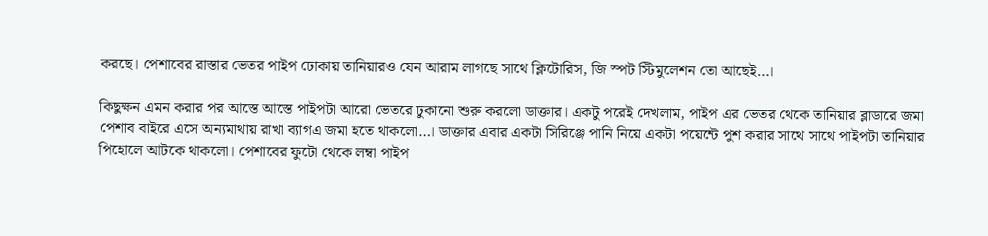করছে। পেশাবের রাস্তার ভেতর পাইপ ঢোকায় তানিয়ারও যেন আরাম লাগছে সাথে ক্লিটোরিস, জি স্পট স্টিমুলেশন তো আছেই…।

কিছুক্ষন এমন করার পর আস্তে আস্তে পাইপটা আরো ভেতরে ঢুকানো শুরু করলো ডাক্তার। একটু পরেই দেখলাম, পাইপ এর ভেতর থেকে তানিয়ার ব্লাডারে জমা পেশাব বাইরে এসে অন্যমাথায় রাখা ব্যাগএ জমা হতে থাকলো…। ডাক্তার এবার একটা সিরিঞ্জে পানি নিয়ে একটা পয়েন্টে পুশ করার সাথে সাথে পাইপটা তানিয়ার পিহোলে আটকে থাকলো। পেশাবের ফুটো থেকে লম্বা পাইপ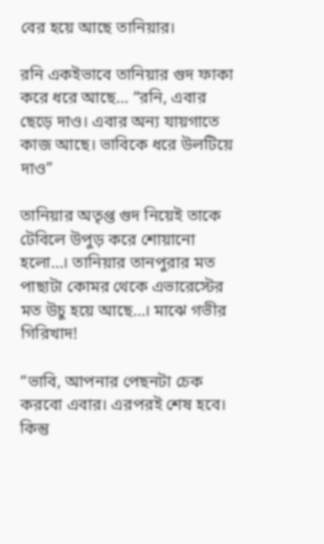বের হয়ে আছে তানিয়ার।

রনি একইভাবে তানিয়ার গুদ ফাকা করে ধরে আছে… “রনি, এবার ছেড়ে দাও। এবার অন্য যায়গাতে কাজ আছে। ভাবিকে ধরে উলটিয়ে দাও”

তানিয়ার অতৃপ্ত গুদ নিয়েই তাকে টেবিলে উপুড় করে শোয়ানো হলো…। তানিয়ার তানপুরার মত পাছাটা কোমর থেকে এভারেস্টের মত উচু হয়ে আছে…। মাঝে গভীর গিরিখাদ!

“ভাবি, আপনার পেছনটা চেক করবো এবার। এরপরই শেষ হবে। কিন্তু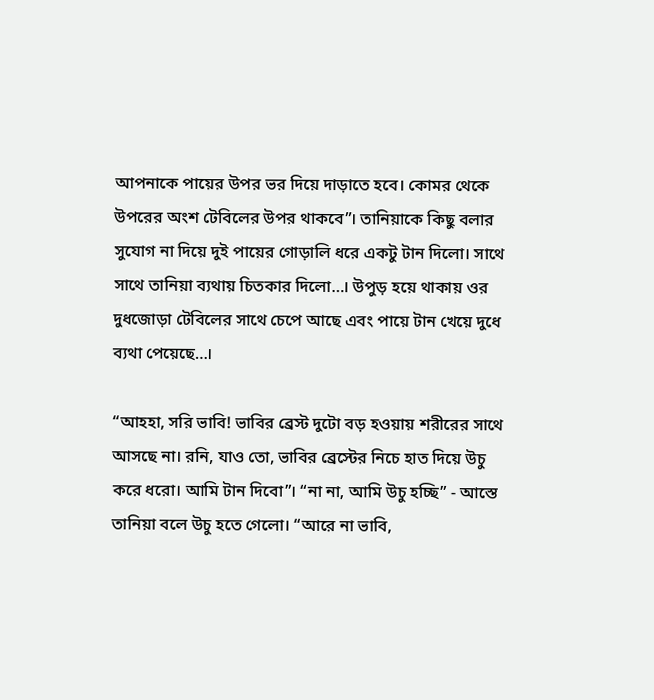আপনাকে পায়ের উপর ভর দিয়ে দাড়াতে হবে। কোমর থেকে উপরের অংশ টেবিলের উপর থাকবে”। তানিয়াকে কিছু বলার সুযোগ না দিয়ে দুই পায়ের গোড়ালি ধরে একটু টান দিলো। সাথে সাথে তানিয়া ব্যথায় চিতকার দিলো…। উপুড় হয়ে থাকায় ওর দুধজোড়া টেবিলের সাথে চেপে আছে এবং পায়ে টান খেয়ে দুধে ব্যথা পেয়েছে…।

“আহহা, সরি ভাবি! ভাবির ব্রেস্ট দুটো বড় হওয়ায় শরীরের সাথে আসছে না। রনি, যাও তো, ভাবির ব্রেস্টের নিচে হাত দিয়ে উচু করে ধরো। আমি টান দিবো”। “না না, আমি উচু হচ্ছি” - আস্তে তানিয়া বলে উচু হতে গেলো। “আরে না ভাবি,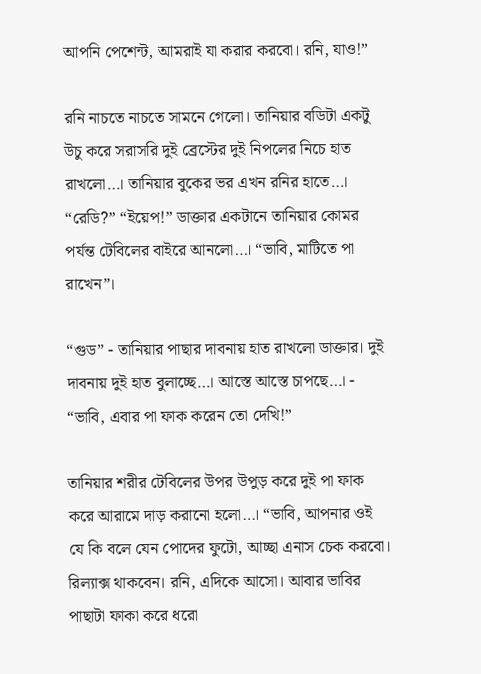আপনি পেশেন্ট, আমরাই যা করার করবো। রনি, যাও!”

রনি নাচতে নাচতে সামনে গেলো। তানিয়ার বডিটা একটু উচু করে সরাসরি দুই ব্রেস্টের দুই নিপলের নিচে হাত রাখলো…। তানিয়ার বুকের ভর এখন রনির হাতে…। “রেডি?” “ইয়েপ!” ডাক্তার একটানে তানিয়ার কোমর পর্যন্ত টেবিলের বাইরে আনলো…। “ভাবি, মাটিতে পা রাখেন”।

“গুড” - তানিয়ার পাছার দাবনায় হাত রাখলো ডাক্তার। দুই দাবনায় দুই হাত বুলাচ্ছে…। আস্তে আস্তে চাপছে…। - “ভাবি, এবার পা ফাক করেন তো দেখি!”

তানিয়ার শরীর টেবিলের উপর উপুড় করে দুই পা ফাক করে আরামে দাড় করানো হলো…। “ভাবি, আপনার ওই যে কি বলে যেন পোদের ফুটো, আচ্ছা এনাস চেক করবো। রিল্যাক্স থাকবেন। রনি, এদিকে আসো। আবার ভাবির পাছাটা ফাকা করে ধরো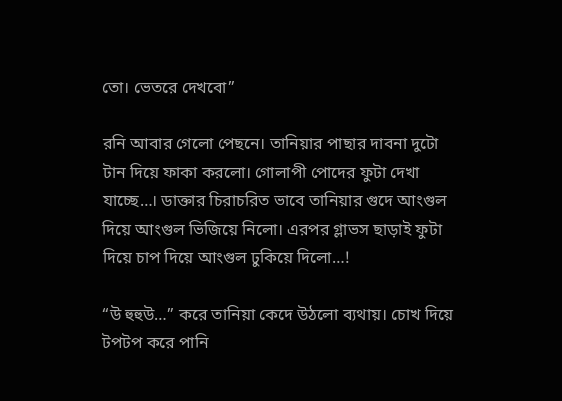তো। ভেতরে দেখবো”

রনি আবার গেলো পেছনে। তানিয়ার পাছার দাবনা দুটো টান দিয়ে ফাকা করলো। গোলাপী পোদের ফুটা দেখা যাচ্ছে…। ডাক্তার চিরাচরিত ভাবে তানিয়ার গুদে আংগুল দিয়ে আংগুল ভিজিয়ে নিলো। এরপর গ্লাভস ছাড়াই ফুটা দিয়ে চাপ দিয়ে আংগুল ঢুকিয়ে দিলো…!

“উ হুহুউ…” করে তানিয়া কেদে উঠলো ব্যথায়। চোখ দিয়ে টপটপ করে পানি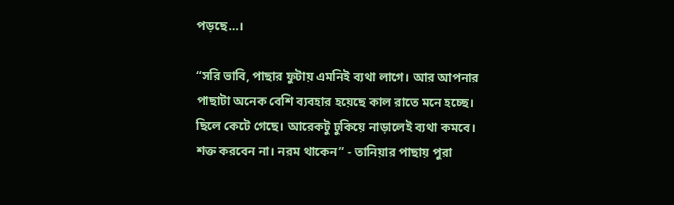পড়ছে…।

“সরি ভাবি, পাছার ফুটায় এমনিই ব্যথা লাগে। আর আপনার পাছাটা অনেক বেশি ব্যবহার হয়েছে কাল রাতে মনে হচ্ছে। ছিলে কেটে গেছে। আরেকটু ঢুকিয়ে নাড়ালেই ব্যথা কমবে। শক্ত করবেন না। নরম থাকেন” - তানিয়ার পাছায় পুরা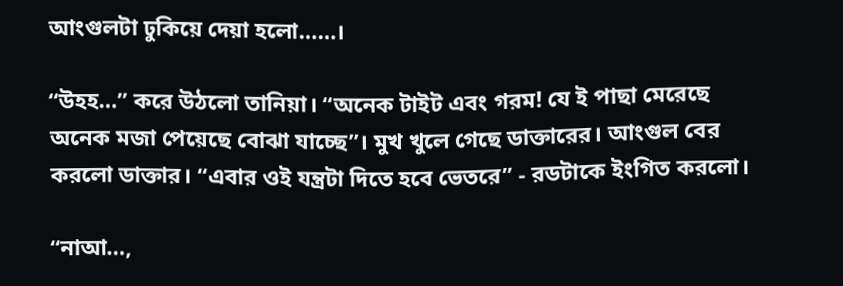আংগুলটা ঢুকিয়ে দেয়া হলো……।

“উহহ…” করে উঠলো তানিয়া। “অনেক টাইট এবং গরম! যে ই পাছা মেরেছে অনেক মজা পেয়েছে বোঝা যাচ্ছে”। মুখ খুলে গেছে ডাক্তারের। আংগুল বের করলো ডাক্তার। “এবার ওই যন্ত্রটা দিতে হবে ভেতরে” - রডটাকে ইংগিত করলো।

“নাআ…,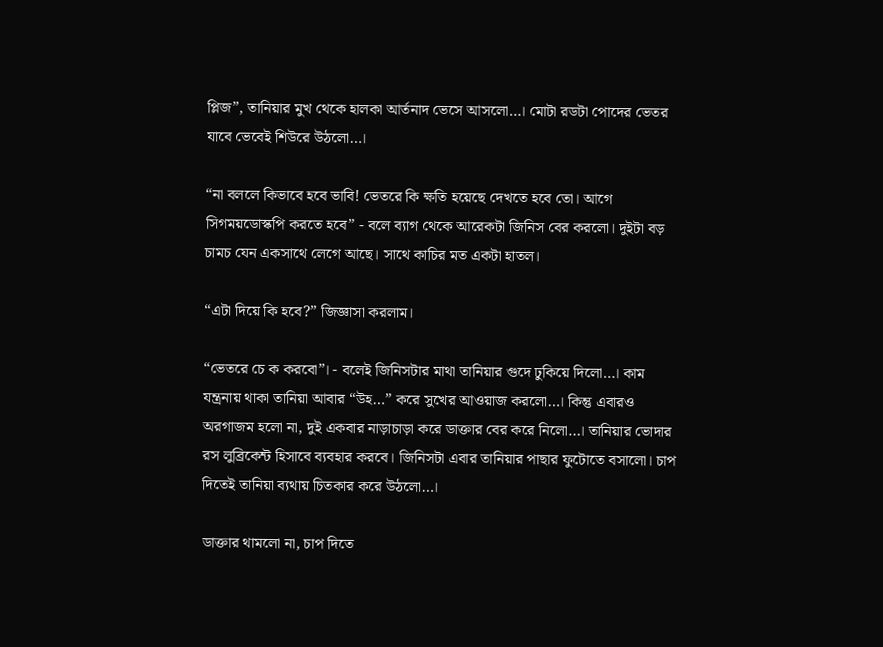প্লিজ”, তানিয়ার মুখ থেকে হালকা আর্তনাদ ভেসে আসলো…। মোটা রডটা পোদের ভেতর যাবে ভেবেই শিউরে উঠলো…।

“না বললে কিভাবে হবে ভাবি! ভেতরে কি ক্ষতি হয়েছে দেখতে হবে তো। আগে সিগময়ডোস্কপি করতে হবে” - বলে ব্যাগ থেকে আরেকটা জিনিস বের করলো। দুইটা বড় চামচ যেন একসাথে লেগে আছে। সাথে কাচির মত একটা হাতল।

“এটা দিয়ে কি হবে?” জিজ্ঞাসা করলাম।

“ভেতরে চে ক করবো”। - বলেই জিনিসটার মাথা তানিয়ার গুদে ঢুকিয়ে দিলো…। কাম যন্ত্রনায় থাকা তানিয়া আবার “উহ…” করে সুখের আওয়াজ করলো…। কিন্তু এবারও অরগাজম হলো না, দুই একবার নাড়াচাড়া করে ডাক্তার বের করে নিলো…। তানিয়ার ভোদার রস লুব্রিকেন্ট হিসাবে ব্যবহার করবে। জিনিসটা এবার তানিয়ার পাছার ফুটোতে বসালো। চাপ দিতেই তানিয়া ব্যথায় চিতকার করে উঠলো…।

ডাক্তার থামলো না, চাপ দিতে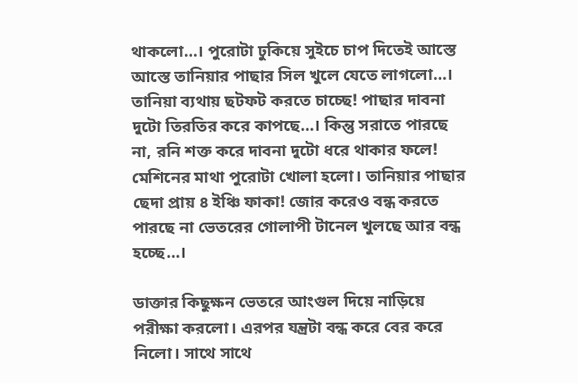থাকলো…। পুরোটা ঢুকিয়ে সুইচে চাপ দিতেই আস্তে আস্তে তানিয়ার পাছার সিল খুলে যেতে লাগলো…। তানিয়া ব্যথায় ছটফট করতে চাচ্ছে! পাছার দাবনা দুটো তিরতির করে কাপছে…। কিন্তু সরাতে পারছে না, রনি শক্ত করে দাবনা দুটো ধরে থাকার ফলে! মেশিনের মাথা পুরোটা খোলা হলো। তানিয়ার পাছার ছেদা প্রায় ৪ ইঞ্চি ফাকা! জোর করেও বন্ধ করতে পারছে না ভেতরের গোলাপী টানেল খুলছে আর বন্ধ হচ্ছে…।

ডাক্তার কিছুক্ষন ভেতরে আংগুল দিয়ে নাড়িয়ে পরীক্ষা করলো। এরপর যন্ত্রটা বন্ধ করে বের করে নিলো। সাথে সাথে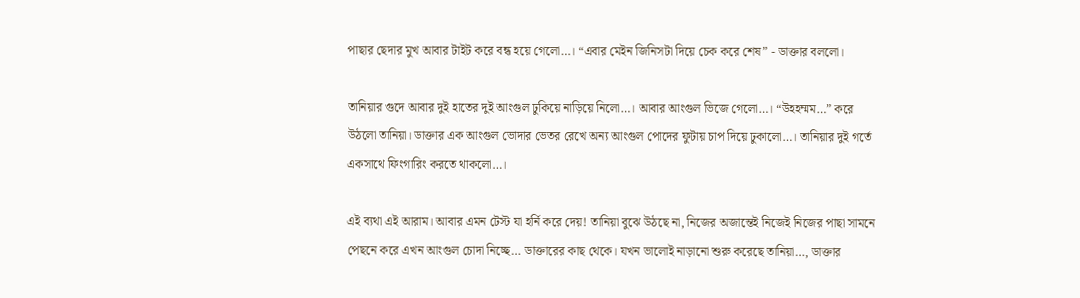পাছার ছেদার মুখ আবার টাইট করে বন্ধ হয়ে গেলো…। “এবার মেইন জিনিসটা দিয়ে চেক করে শেষ” - ডাক্তার বললো।

তানিয়ার গুদে আবার দুই হাতের দুই আংগুল ঢুকিয়ে নাড়িয়ে নিলো…। আবার আংগুল ভিজে গেলো…। “উহহম্মম…” করে উঠলো তানিয়া। ডাক্তার এক আংগুল ভোদার ভেতর রেখে অন্য আংগুল পোদের ফুটায় চাপ দিয়ে ঢুকালো…। তানিয়ার দুই গর্তে একসাথে ফিংগারিং করতে থাকলো…।

এই ব্যথা এই আরাম। আবার এমন টেস্ট যা হর্নি করে দেয়! তানিয়া বুঝে উঠছে না, নিজের অজান্তেই নিজেই নিজের পাছা সামনে পেছনে করে এখন আংগুল চোদা নিচ্ছে… ডাক্তারের কাছ থেকে। যখন ভালোই নাড়ানো শুরু করেছে তানিয়া…, ডাক্তার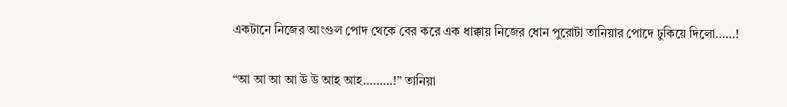একটানে নিজের আংগুল পোদ থেকে বের করে এক ধাক্কায় নিজের ধোন পুরোটা তানিয়ার পোদে ঢুকিয়ে দিলো……!

“আ আ আ আ উ উ আহ আহ………!” তানিয়া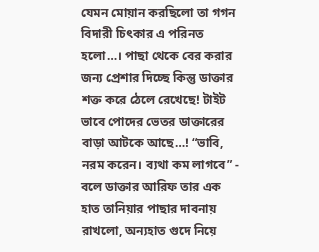যেমন মোয়ান করছিলো তা গগন বিদারী চিৎকার এ পরিনত হলো…। পাছা থেকে বের করার জন্য প্রেশার দিচ্ছে কিন্তু ডাক্তার শক্ত করে ঠেলে রেখেছে! টাইট ভাবে পোদের ভেতর ডাক্তারের বাড়া আটকে আছে…! “ভাবি, নরম করেন। ব্যথা কম লাগবে” - বলে ডাক্তার আরিফ তার এক হাত তানিয়ার পাছার দাবনায় রাখলো, অন্যহাত গুদে নিয়ে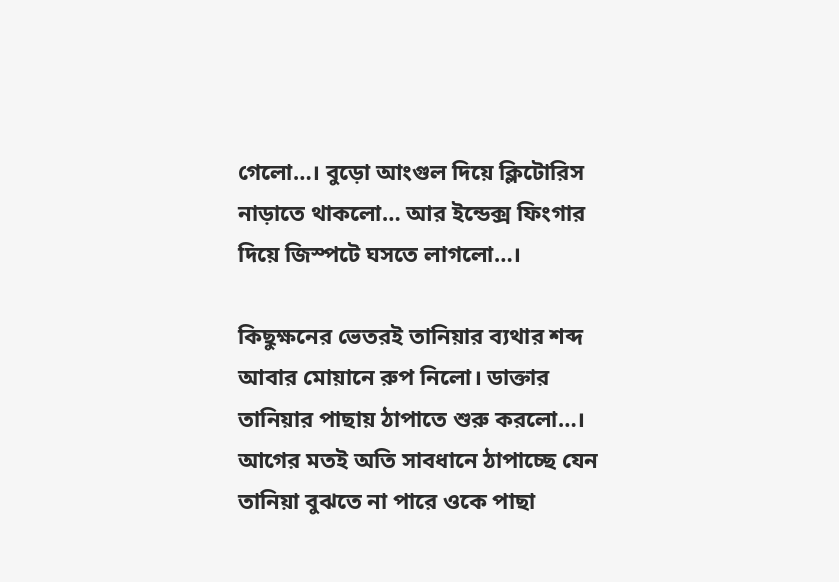গেলো…। বুড়ো আংগুল দিয়ে ক্লিটোরিস নাড়াতে থাকলো… আর ইন্ডেক্স ফিংগার দিয়ে জিস্পটে ঘসতে লাগলো…।

কিছুক্ষনের ভেতরই তানিয়ার ব্যথার শব্দ আবার মোয়ানে রুপ নিলো। ডাক্তার তানিয়ার পাছায় ঠাপাতে শুরু করলো…। আগের মতই অতি সাবধানে ঠাপাচ্ছে যেন তানিয়া বুঝতে না পারে ওকে পাছা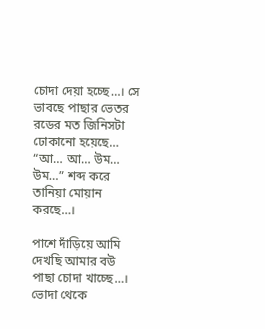চোদা দেয়া হচ্ছে…। সে ভাবছে পাছার ভেতর রডের মত জিনিসটা ঢোকানো হয়েছে… “আ… আ… উম… উম…” শব্দ করে তানিয়া মোয়ান করছে…।

পাশে দাঁড়িয়ে আমি দেখছি আমার বউ পাছা চোদা খাচ্ছে…। ভোদা থেকে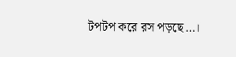টপটপ করে রস পড়ছে…।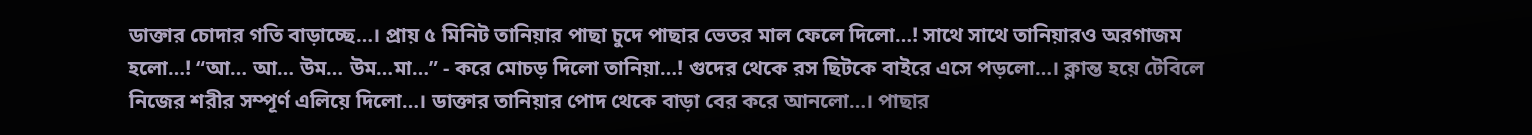ডাক্তার চোদার গতি বাড়াচ্ছে…। প্রায় ৫ মিনিট তানিয়ার পাছা চুদে পাছার ভেতর মাল ফেলে দিলো…! সাথে সাথে তানিয়ারও অরগাজম হলো…! “আ… আ… উম… উম…মা…” - করে মোচড় দিলো তানিয়া…! গুদের থেকে রস ছিটকে বাইরে এসে পড়লো…। ক্লান্ত হয়ে টেবিলে নিজের শরীর সম্পূর্ণ এলিয়ে দিলো…। ডাক্তার তানিয়ার পোদ থেকে বাড়া বের করে আনলো…। পাছার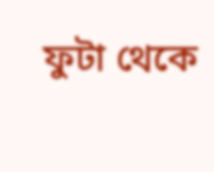ফুটা থেকে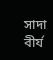সাদা বীর্য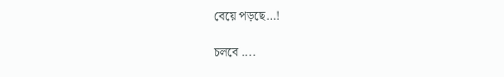বেয়ে পড়ছে…!

চলবে ....